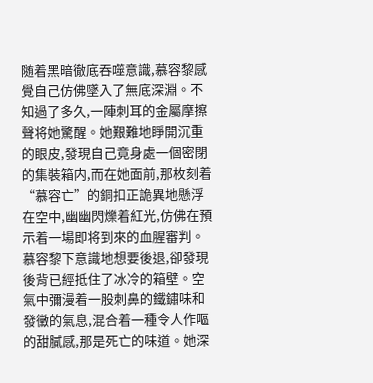随着黑暗徹底吞噬意識,慕容黎感覺自己仿佛墜入了無底深淵。不知過了多久,一陣刺耳的金屬摩擦聲将她驚醒。她艱難地睜開沉重的眼皮,發現自己竟身處一個密閉的集裝箱内,而在她面前,那枚刻着“慕容亡”的銅扣正詭異地懸浮在空中,幽幽閃爍着紅光,仿佛在預示着一場即将到來的血腥審判。
慕容黎下意識地想要後退,卻發現後背已經抵住了冰冷的箱壁。空氣中彌漫着一股刺鼻的鐵鏽味和發黴的氣息,混合着一種令人作嘔的甜膩感,那是死亡的味道。她深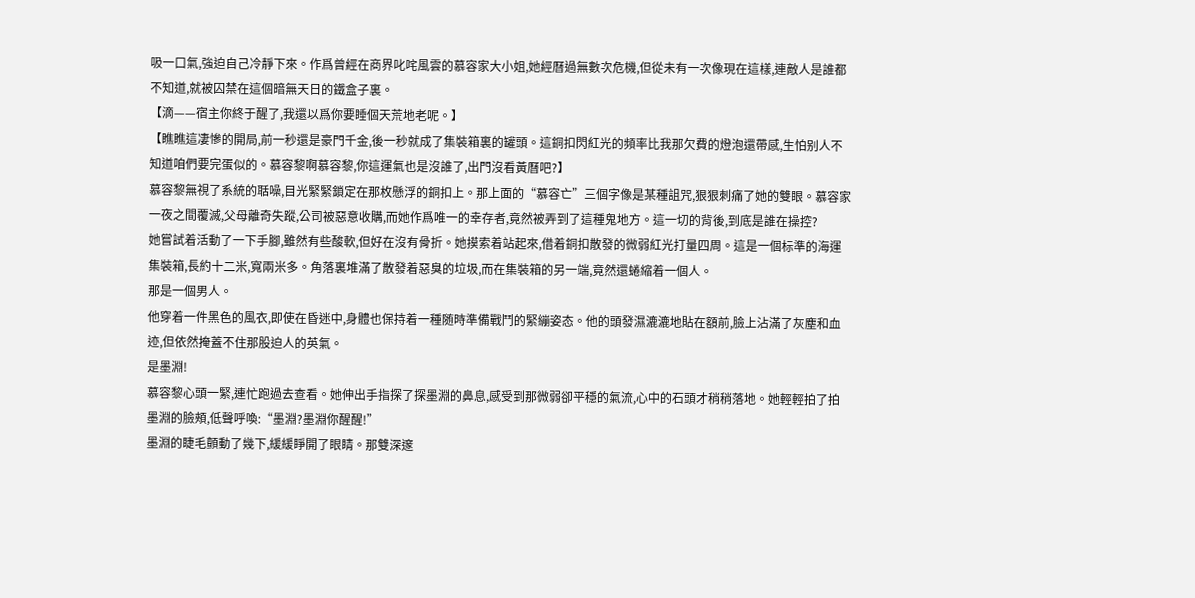吸一口氣,強迫自己冷靜下來。作爲曾經在商界叱咤風雲的慕容家大小姐,她經曆過無數次危機,但從未有一次像現在這樣,連敵人是誰都不知道,就被囚禁在這個暗無天日的鐵盒子裏。
【滴——宿主你終于醒了,我還以爲你要睡個天荒地老呢。】
【瞧瞧這凄慘的開局,前一秒還是豪門千金,後一秒就成了集裝箱裏的罐頭。這銅扣閃紅光的頻率比我那欠費的燈泡還帶感,生怕别人不知道咱們要完蛋似的。慕容黎啊慕容黎,你這運氣也是沒誰了,出門沒看黃曆吧?】
慕容黎無視了系統的聒噪,目光緊緊鎖定在那枚懸浮的銅扣上。那上面的“慕容亡”三個字像是某種詛咒,狠狠刺痛了她的雙眼。慕容家一夜之間覆滅,父母離奇失蹤,公司被惡意收購,而她作爲唯一的幸存者,竟然被弄到了這種鬼地方。這一切的背後,到底是誰在操控?
她嘗試着活動了一下手腳,雖然有些酸軟,但好在沒有骨折。她摸索着站起來,借着銅扣散發的微弱紅光打量四周。這是一個标準的海運集裝箱,長約十二米,寬兩米多。角落裏堆滿了散發着惡臭的垃圾,而在集裝箱的另一端,竟然還蜷縮着一個人。
那是一個男人。
他穿着一件黑色的風衣,即使在昏迷中,身體也保持着一種随時準備戰鬥的緊繃姿态。他的頭發濕漉漉地貼在額前,臉上沾滿了灰塵和血迹,但依然掩蓋不住那股迫人的英氣。
是墨淵!
慕容黎心頭一緊,連忙跑過去查看。她伸出手指探了探墨淵的鼻息,感受到那微弱卻平穩的氣流,心中的石頭才稍稍落地。她輕輕拍了拍墨淵的臉頰,低聲呼喚:“墨淵?墨淵你醒醒!”
墨淵的睫毛顫動了幾下,緩緩睜開了眼睛。那雙深邃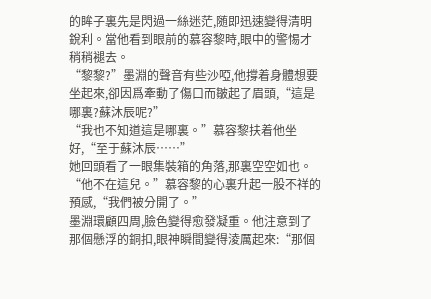的眸子裏先是閃過一絲迷茫,随即迅速變得清明銳利。當他看到眼前的慕容黎時,眼中的警惕才稍稍褪去。
“黎黎?”墨淵的聲音有些沙啞,他撐着身體想要坐起來,卻因爲牽動了傷口而皺起了眉頭,“這是哪裏?蘇沐辰呢?”
“我也不知道這是哪裏。”慕容黎扶着他坐好,“至于蘇沐辰……”
她回頭看了一眼集裝箱的角落,那裏空空如也。
“他不在這兒。”慕容黎的心裏升起一股不祥的預感,“我們被分開了。”
墨淵環顧四周,臉色變得愈發凝重。他注意到了那個懸浮的銅扣,眼神瞬間變得淩厲起來:“那個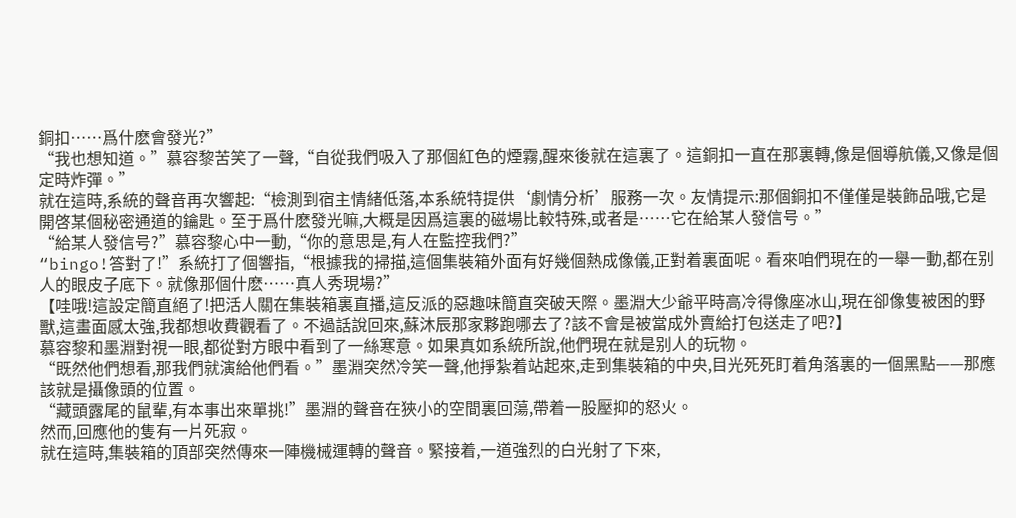銅扣……爲什麽會發光?”
“我也想知道。”慕容黎苦笑了一聲,“自從我們吸入了那個紅色的煙霧,醒來後就在這裏了。這銅扣一直在那裏轉,像是個導航儀,又像是個定時炸彈。”
就在這時,系統的聲音再次響起:“檢測到宿主情緒低落,本系統特提供‘劇情分析’服務一次。友情提示:那個銅扣不僅僅是裝飾品哦,它是開啓某個秘密通道的鑰匙。至于爲什麽發光嘛,大概是因爲這裏的磁場比較特殊,或者是……它在給某人發信号。”
“給某人發信号?”慕容黎心中一動,“你的意思是,有人在監控我們?”
“bingo!答對了!”系統打了個響指,“根據我的掃描,這個集裝箱外面有好幾個熱成像儀,正對着裏面呢。看來咱們現在的一舉一動,都在别人的眼皮子底下。就像那個什麽……真人秀現場?”
【哇哦!這設定簡直絕了!把活人關在集裝箱裏直播,這反派的惡趣味簡直突破天際。墨淵大少爺平時高冷得像座冰山,現在卻像隻被困的野獸,這畫面感太強,我都想收費觀看了。不過話說回來,蘇沐辰那家夥跑哪去了?該不會是被當成外賣給打包送走了吧?】
慕容黎和墨淵對視一眼,都從對方眼中看到了一絲寒意。如果真如系統所說,他們現在就是别人的玩物。
“既然他們想看,那我們就演給他們看。”墨淵突然冷笑一聲,他掙紮着站起來,走到集裝箱的中央,目光死死盯着角落裏的一個黑點——那應該就是攝像頭的位置。
“藏頭露尾的鼠輩,有本事出來單挑!”墨淵的聲音在狹小的空間裏回蕩,帶着一股壓抑的怒火。
然而,回應他的隻有一片死寂。
就在這時,集裝箱的頂部突然傳來一陣機械運轉的聲音。緊接着,一道強烈的白光射了下來,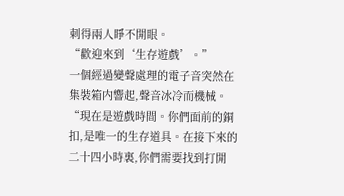刺得兩人睜不開眼。
“歡迎來到‘生存遊戲’。”
一個經過變聲處理的電子音突然在集裝箱内響起,聲音冰冷而機械。
“現在是遊戲時間。你們面前的銅扣,是唯一的生存道具。在接下來的二十四小時裏,你們需要找到打開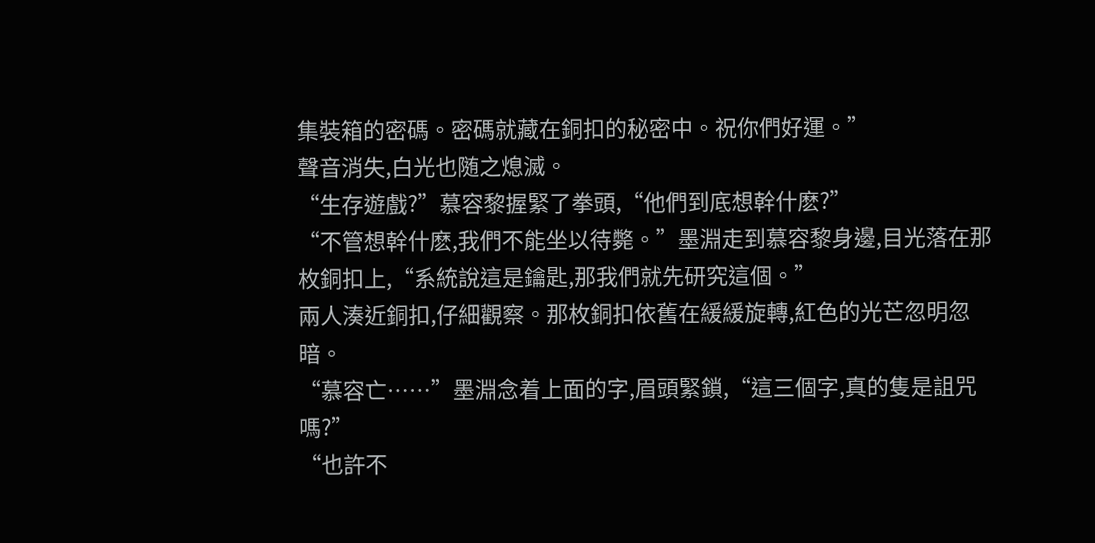集裝箱的密碼。密碼就藏在銅扣的秘密中。祝你們好運。”
聲音消失,白光也随之熄滅。
“生存遊戲?”慕容黎握緊了拳頭,“他們到底想幹什麽?”
“不管想幹什麽,我們不能坐以待斃。”墨淵走到慕容黎身邊,目光落在那枚銅扣上,“系統說這是鑰匙,那我們就先研究這個。”
兩人湊近銅扣,仔細觀察。那枚銅扣依舊在緩緩旋轉,紅色的光芒忽明忽暗。
“慕容亡……”墨淵念着上面的字,眉頭緊鎖,“這三個字,真的隻是詛咒嗎?”
“也許不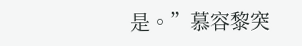是。”慕容黎突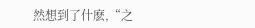然想到了什麽,“之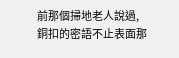前那個掃地老人說過,銅扣的密語不止表面那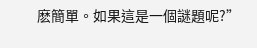麽簡單。如果這是一個謎題呢?”